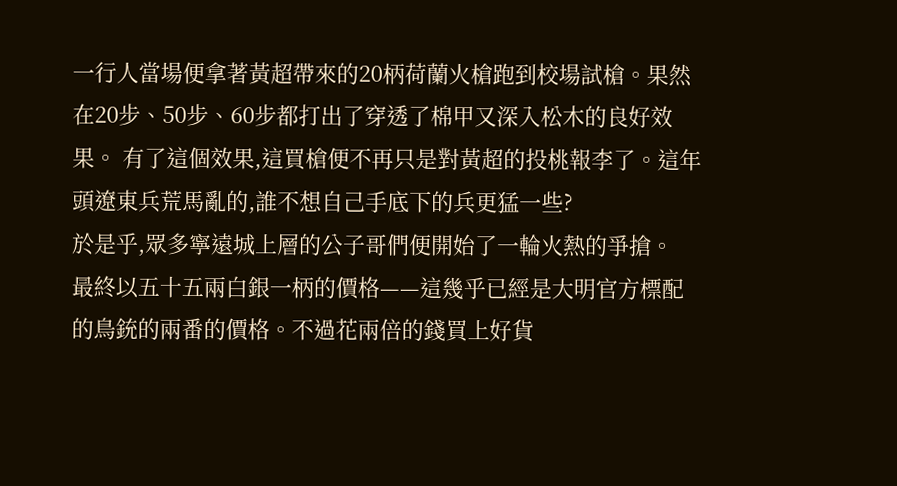一行人當場便拿著黃超帶來的20柄荷蘭火槍跑到校場試槍。果然在20步、50步、60步都打出了穿透了棉甲又深入松木的良好效果。 有了這個效果,這買槍便不再只是對黃超的投桃報李了。這年頭遼東兵荒馬亂的,誰不想自己手底下的兵更猛一些?
於是乎,眾多寧遠城上層的公子哥們便開始了一輪火熱的爭搶。
最終以五十五兩白銀一柄的價格——這幾乎已經是大明官方標配的鳥銃的兩番的價格。不過花兩倍的錢買上好貨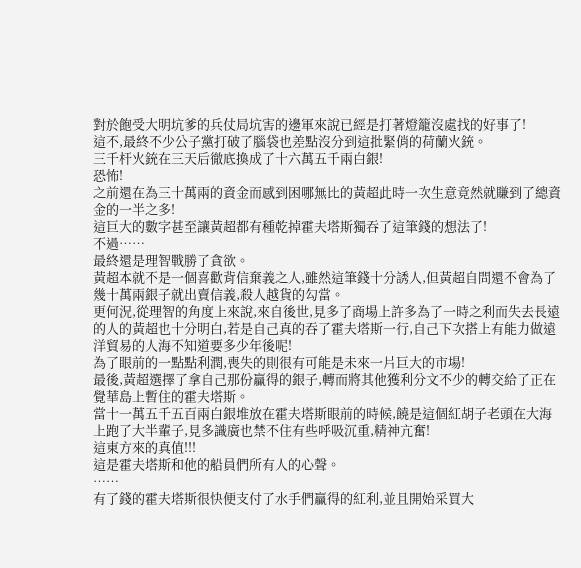對於飽受大明坑爹的兵仗局坑害的邊軍來說已經是打著燈籠沒處找的好事了!
這不,最終不少公子黨打破了腦袋也差點沒分到這批緊俏的荷蘭火銃。
三千杆火銃在三天后徹底換成了十六萬五千兩白銀!
恐怖!
之前還在為三十萬兩的資金而感到困哪無比的黃超此時一次生意竟然就賺到了總資金的一半之多!
這巨大的數字甚至讓黃超都有種乾掉霍夫塔斯獨吞了這筆錢的想法了!
不過……
最終還是理智戰勝了貪欲。
黃超本就不是一個喜歡背信棄義之人,雖然這筆錢十分誘人,但黃超自問還不會為了幾十萬兩銀子就出賣信義,殺人越貨的勾當。
更何況,從理智的角度上來說,來自後世,見多了商場上許多為了一時之利而失去長遠的人的黃超也十分明白,若是自己真的吞了霍夫塔斯一行,自己下次搭上有能力做遠洋貿易的人海不知道要多少年後呢!
為了眼前的一點點利潤,喪失的則很有可能是未來一片巨大的市場!
最後,黃超選擇了拿自己那份贏得的銀子,轉而將其他獲利分文不少的轉交給了正在覺華島上暫住的霍夫塔斯。
當十一萬五千五百兩白銀堆放在霍夫塔斯眼前的時候,饒是這個紅胡子老頭在大海上跑了大半輩子,見多識廣也禁不住有些呼吸沉重,精神亢奮!
這東方來的真值!!!
這是霍夫塔斯和他的船員們所有人的心聲。
……
有了錢的霍夫塔斯很快便支付了水手們贏得的紅利,並且開始采買大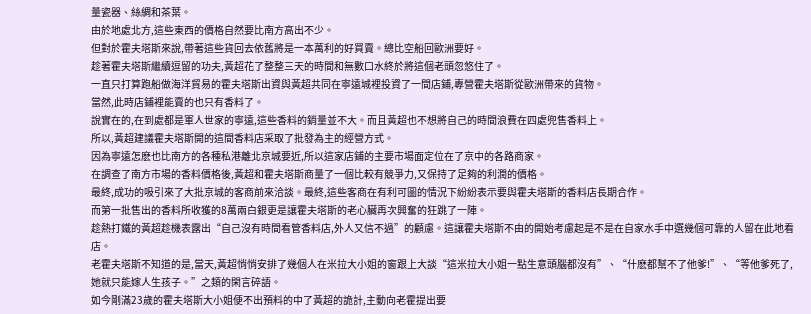量瓷器、絲綢和茶葉。
由於地處北方,這些東西的價格自然要比南方高出不少。
但對於霍夫塔斯來說,帶著這些貨回去依舊將是一本萬利的好買賣。總比空船回歐洲要好。
趁著霍夫塔斯繼續逗留的功夫,黃超花了整整三天的時間和無數口水終於將這個老頭忽悠住了。
一直只打算跑船做海洋貿易的霍夫塔斯出資與黃超共同在寧遠城裡投資了一間店鋪,專營霍夫塔斯從歐洲帶來的貨物。
當然,此時店鋪裡能賣的也只有香料了。
說實在的,在到處都是軍人世家的寧遠,這些香料的銷量並不大。而且黃超也不想將自己的時間浪費在四處兜售香料上。
所以,黃超建議霍夫塔斯開的這間香料店采取了批發為主的經營方式。
因為寧遠怎麽也比南方的各種私港離北京城要近,所以這家店鋪的主要市場面定位在了京中的各路商家。
在調查了南方市場的香料價格後,黃超和霍夫塔斯商量了一個比較有競爭力,又保持了足夠的利潤的價格。
最終,成功的吸引來了大批京城的客商前來洽談。最終,這些客商在有利可圖的情況下紛紛表示要與霍夫塔斯的香料店長期合作。
而第一批售出的香料所收獲的8萬兩白銀更是讓霍夫塔斯的老心臟再次興奮的狂跳了一陣。
趁熱打鐵的黃超趁機表露出“自己沒有時間看管香料店,外人又信不過”的顧慮。這讓霍夫塔斯不由的開始考慮起是不是在自家水手中選幾個可靠的人留在此地看店。
老霍夫塔斯不知道的是,當天,黃超悄悄安排了幾個人在米拉大小姐的窗跟上大談“這米拉大小姐一點生意頭腦都沒有”、“什麽都幫不了他爹!”、“等他爹死了,她就只能嫁人生孩子。”之類的閑言碎語。
如今剛滿23歲的霍夫塔斯大小姐便不出預料的中了黃超的詭計,主動向老霍提出要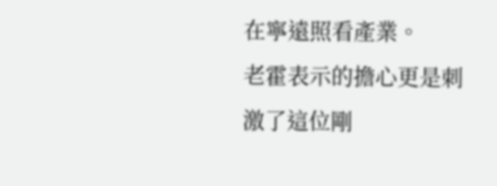在寧遠照看產業。
老霍表示的擔心更是刺激了這位剛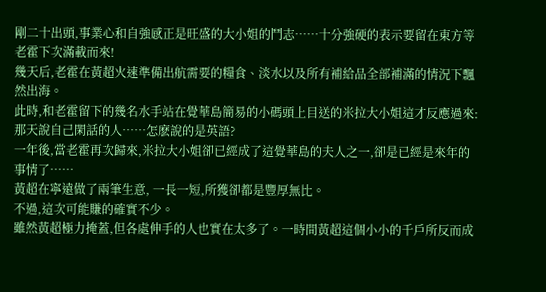剛二十出頭,事業心和自強感正是旺盛的大小姐的鬥志……十分強硬的表示要留在東方等老霍下次滿載而來!
幾天后,老霍在黃超火速準備出航需要的糧食、淡水以及所有補給品全部補滿的情況下飄然出海。
此時,和老霍留下的幾名水手站在覺華島簡易的小碼頭上目送的米拉大小姐這才反應過來:那天說自己閑話的人……怎麽說的是英語?
一年後,當老霍再次歸來,米拉大小姐卻已經成了這覺華島的夫人之一,卻是已經是來年的事情了……
黃超在寧遠做了兩筆生意, 一長一短,所獲卻都是豐厚無比。
不過,這次可能賺的確實不少。
雖然黃超極力掩蓋,但各處伸手的人也實在太多了。一時間黃超這個小小的千戶所反而成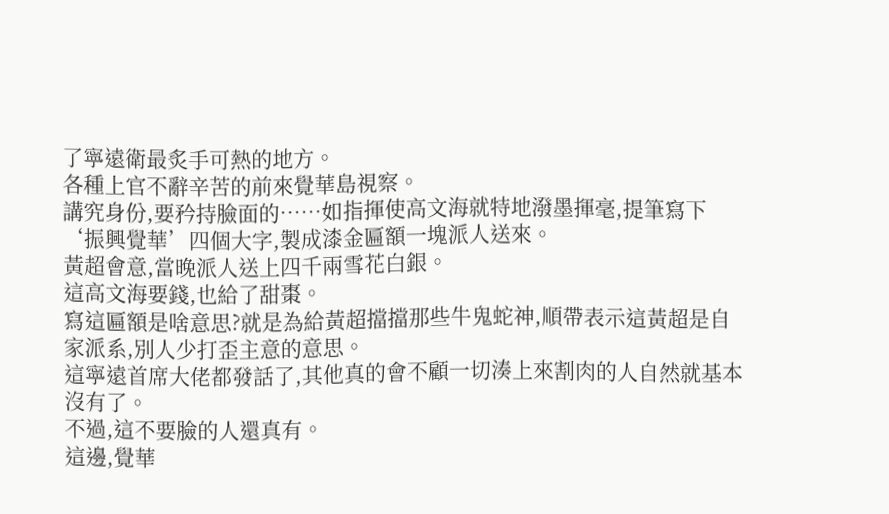了寧遠衛最炙手可熱的地方。
各種上官不辭辛苦的前來覺華島視察。
講究身份,要矜持臉面的……如指揮使高文海就特地潑墨揮毫,提筆寫下‘振興覺華’四個大字,製成漆金匾額一塊派人送來。
黃超會意,當晚派人送上四千兩雪花白銀。
這高文海要錢,也給了甜棗。
寫這匾額是啥意思?就是為給黃超擋擋那些牛鬼蛇神,順帶表示這黃超是自家派系,別人少打歪主意的意思。
這寧遠首席大佬都發話了,其他真的會不顧一切湊上來割肉的人自然就基本沒有了。
不過,這不要臉的人還真有。
這邊,覺華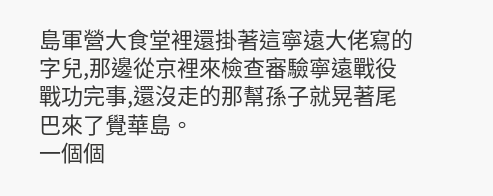島軍營大食堂裡還掛著這寧遠大佬寫的字兒,那邊從京裡來檢查審驗寧遠戰役戰功完事,還沒走的那幫孫子就晃著尾巴來了覺華島。
一個個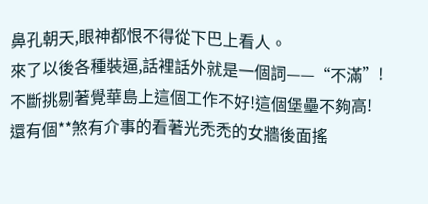鼻孔朝天,眼神都恨不得從下巴上看人。
來了以後各種裝逼,話裡話外就是一個詞——“不滿”!
不斷挑剔著覺華島上這個工作不好!這個堡壘不夠高!
還有個**煞有介事的看著光禿禿的女牆後面搖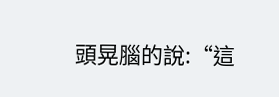頭晃腦的說:“這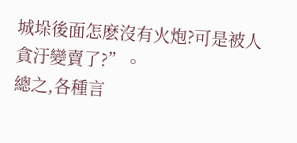城垛後面怎麽沒有火炮?可是被人貪汙變賣了?”。
總之,各種言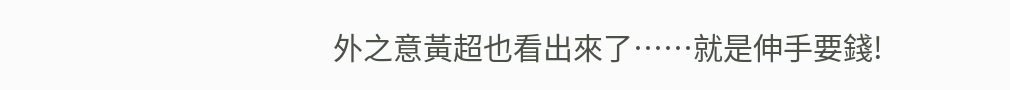外之意黃超也看出來了……就是伸手要錢!